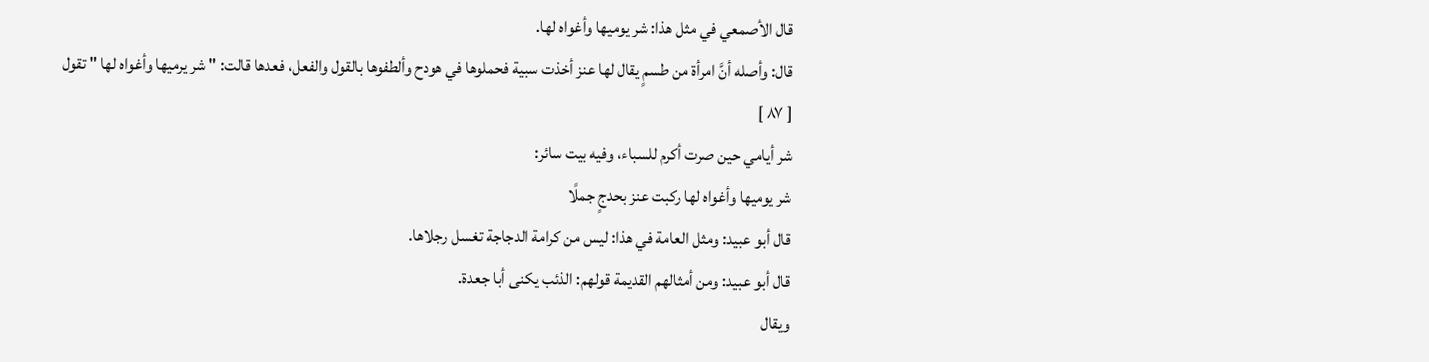قال الأصمعي في مثل هذا: شر يوميها وأغواه لها.
قال: وأصله أنَّ امرأة من طسمٍ يقال لها عنز أخذت سبية فحملوها في هودح وألطفوها بالقول والفعل، فعدها قالت: " شر يرميها وأغواه لها " تقول
[ ٨٧ ]
شر أيامي حين صرت أكرم للسباء، وفيه بيت سائر:
شر يوميها وأغواه لها ركبت عنز بحدجٍ جملًا
قال أبو عبيد: ومثل العامة في هذا: ليس من كرامة الدجاجة تغسل رجلاها.
قال أبو عبيد: ومن أمثالهم القديمة قولهم: الذئب يكنى أبا جعدة.
ويقال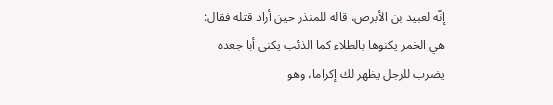إنّه لعبيد بن الأبرص، قاله للمنذر حين أراد قتله فقال:
هي الخمر يكنوها بالطلاء كما الذئب يكنى أبا جعده
يضرب للرجل يظهر لك إكراما، وهو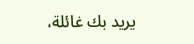يريد بك غائلة،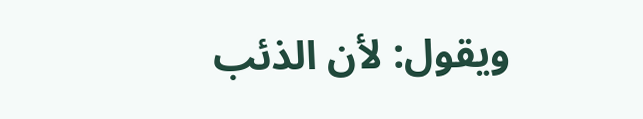ويقول: لأن الذئب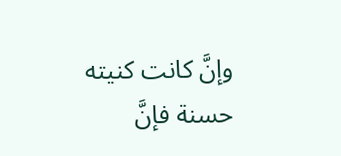وإنَّ كانت كنيته حسنة فإنَّ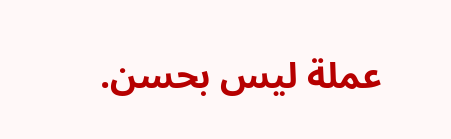عملة ليس بحسن.